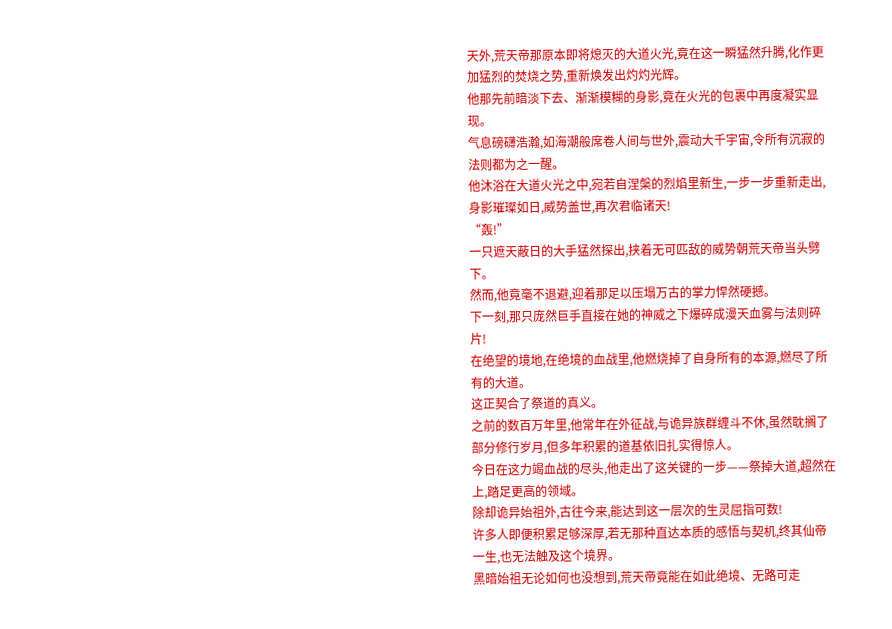天外,荒天帝那原本即将熄灭的大道火光,竟在这一瞬猛然升腾,化作更加猛烈的焚烧之势,重新焕发出灼灼光辉。
他那先前暗淡下去、渐渐模糊的身影,竟在火光的包裹中再度凝实显现。
气息磅礴浩瀚,如海潮般席卷人间与世外,震动大千宇宙,令所有沉寂的法则都为之一醒。
他沐浴在大道火光之中,宛若自涅槃的烈焰里新生,一步一步重新走出,身影璀璨如日,威势盖世,再次君临诸天!
“轰!”
一只遮天蔽日的大手猛然探出,挟着无可匹敌的威势朝荒天帝当头劈下。
然而,他竟毫不退避,迎着那足以压塌万古的掌力悍然硬撼。
下一刻,那只庞然巨手直接在她的神威之下爆碎成漫天血雾与法则碎片!
在绝望的境地,在绝境的血战里,他燃烧掉了自身所有的本源,燃尽了所有的大道。
这正契合了祭道的真义。
之前的数百万年里,他常年在外征战,与诡异族群缠斗不休,虽然耽搁了部分修行岁月,但多年积累的道基依旧扎实得惊人。
今日在这力竭血战的尽头,他走出了这关键的一步——祭掉大道,超然在上,踏足更高的领域。
除却诡异始祖外,古往今来,能达到这一层次的生灵屈指可数!
许多人即便积累足够深厚,若无那种直达本质的感悟与契机,终其仙帝一生,也无法触及这个境界。
黑暗始祖无论如何也没想到,荒天帝竟能在如此绝境、无路可走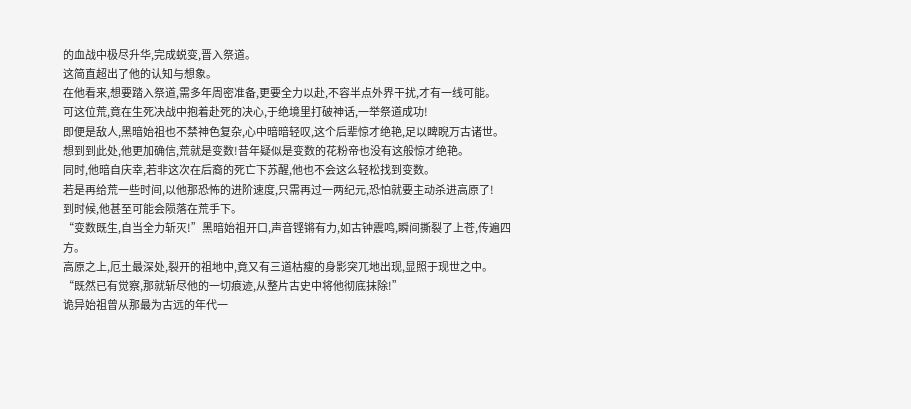的血战中极尽升华,完成蜕变,晋入祭道。
这简直超出了他的认知与想象。
在他看来,想要踏入祭道,需多年周密准备,更要全力以赴,不容半点外界干扰,才有一线可能。
可这位荒,竟在生死决战中抱着赴死的决心,于绝境里打破神话,一举祭道成功!
即便是敌人,黑暗始祖也不禁神色复杂,心中暗暗轻叹,这个后辈惊才绝艳,足以睥睨万古诸世。
想到到此处,他更加确信,荒就是变数!昔年疑似是变数的花粉帝也没有这般惊才绝艳。
同时,他暗自庆幸,若非这次在后裔的死亡下苏醒,他也不会这么轻松找到变数。
若是再给荒一些时间,以他那恐怖的进阶速度,只需再过一两纪元,恐怕就要主动杀进高原了!
到时候,他甚至可能会陨落在荒手下。
“变数既生,自当全力斩灭!”黑暗始祖开口,声音铿锵有力,如古钟震鸣,瞬间撕裂了上苍,传遍四方。
高原之上,厄土最深处,裂开的祖地中,竟又有三道枯瘦的身影突兀地出现,显照于现世之中。
“既然已有觉察,那就斩尽他的一切痕迹,从整片古史中将他彻底抹除!”
诡异始祖曾从那最为古远的年代一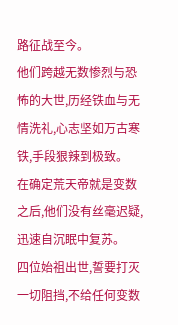路征战至今。
他们跨越无数惨烈与恐怖的大世,历经铁血与无情洗礼,心志坚如万古寒铁,手段狠辣到极致。
在确定荒天帝就是变数之后,他们没有丝毫迟疑,迅速自沉眠中复苏。
四位始祖出世,誓要打灭一切阻挡,不给任何变数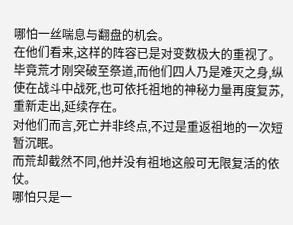哪怕一丝喘息与翻盘的机会。
在他们看来,这样的阵容已是对变数极大的重视了。
毕竟荒才刚突破至祭道,而他们四人乃是难灭之身,纵使在战斗中战死,也可依托祖地的神秘力量再度复苏,重新走出,延续存在。
对他们而言,死亡并非终点,不过是重返祖地的一次短暂沉眠。
而荒却截然不同,他并没有祖地这般可无限复活的依仗。
哪怕只是一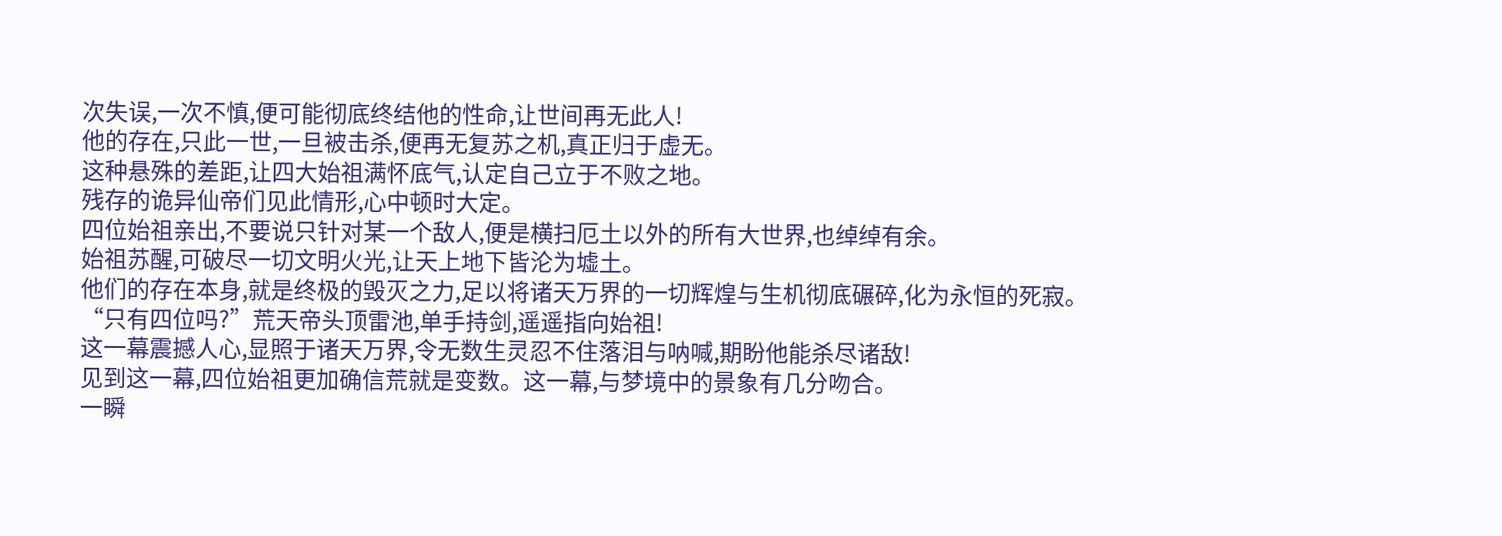次失误,一次不慎,便可能彻底终结他的性命,让世间再无此人!
他的存在,只此一世,一旦被击杀,便再无复苏之机,真正归于虚无。
这种悬殊的差距,让四大始祖满怀底气,认定自己立于不败之地。
残存的诡异仙帝们见此情形,心中顿时大定。
四位始祖亲出,不要说只针对某一个敌人,便是横扫厄土以外的所有大世界,也绰绰有余。
始祖苏醒,可破尽一切文明火光,让天上地下皆沦为墟土。
他们的存在本身,就是终极的毁灭之力,足以将诸天万界的一切辉煌与生机彻底碾碎,化为永恒的死寂。
“只有四位吗?”荒天帝头顶雷池,单手持剑,遥遥指向始祖!
这一幕震撼人心,显照于诸天万界,令无数生灵忍不住落泪与呐喊,期盼他能杀尽诸敌!
见到这一幕,四位始祖更加确信荒就是变数。这一幕,与梦境中的景象有几分吻合。
一瞬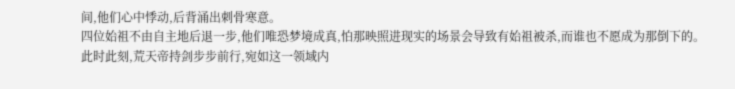间,他们心中悸动,后背涌出刺骨寒意。
四位始祖不由自主地后退一步,他们唯恐梦境成真,怕那映照进现实的场景会导致有始祖被杀,而谁也不愿成为那倒下的。
此时此刻,荒天帝持剑步步前行,宛如这一领域内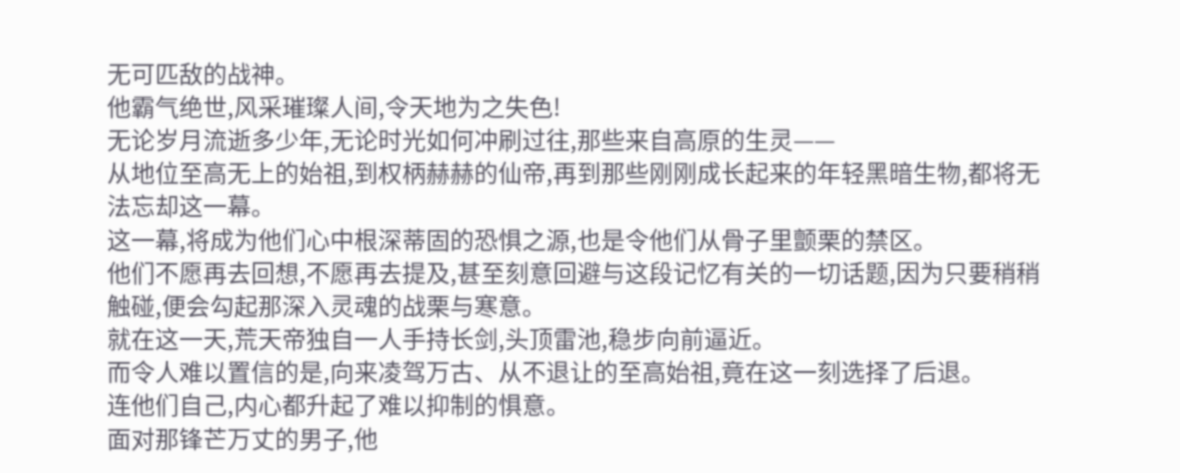无可匹敌的战神。
他霸气绝世,风采璀璨人间,令天地为之失色!
无论岁月流逝多少年,无论时光如何冲刷过往,那些来自高原的生灵——
从地位至高无上的始祖,到权柄赫赫的仙帝,再到那些刚刚成长起来的年轻黑暗生物,都将无法忘却这一幕。
这一幕,将成为他们心中根深蒂固的恐惧之源,也是令他们从骨子里颤栗的禁区。
他们不愿再去回想,不愿再去提及,甚至刻意回避与这段记忆有关的一切话题,因为只要稍稍触碰,便会勾起那深入灵魂的战栗与寒意。
就在这一天,荒天帝独自一人手持长剑,头顶雷池,稳步向前逼近。
而令人难以置信的是,向来凌驾万古、从不退让的至高始祖,竟在这一刻选择了后退。
连他们自己,内心都升起了难以抑制的惧意。
面对那锋芒万丈的男子,他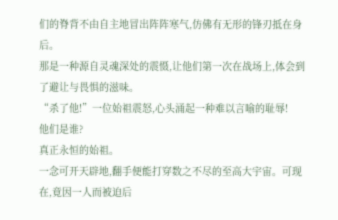们的脊背不由自主地冒出阵阵寒气,仿佛有无形的锋刃抵在身后。
那是一种源自灵魂深处的震慑,让他们第一次在战场上,体会到了避让与畏惧的滋味。
“杀了他!”一位始祖震怒,心头涌起一种难以言喻的耻辱!
他们是谁?
真正永恒的始祖。
一念可开天辟地,翻手便能打穿数之不尽的至高大宇宙。可现在,竟因一人而被迫后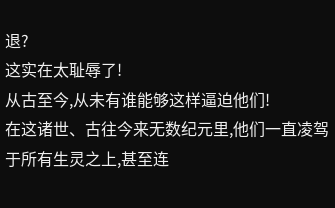退?
这实在太耻辱了!
从古至今,从未有谁能够这样逼迫他们!
在这诸世、古往今来无数纪元里,他们一直凌驾于所有生灵之上,甚至连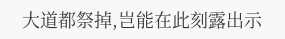大道都祭掉,岂能在此刻露出示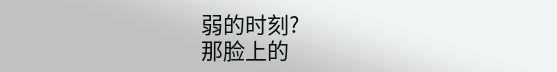弱的时刻?
那脸上的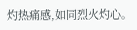灼热痛感,如同烈火灼心。